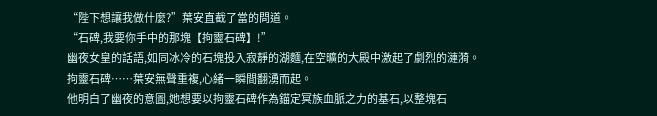“陛下想讓我做什麼?”葉安直截了當的問道。
“石碑,我要你手中的那塊【拘靈石碑】!”
幽夜女皇的話語,如同冰冷的石塊投入寂靜的湖麵,在空曠的大殿中激起了劇烈的漣漪。
拘靈石碑……葉安無聲重複,心緒一瞬間翻湧而起。
他明白了幽夜的意圖,她想要以拘靈石碑作為錨定冥族血脈之力的基石,以整塊石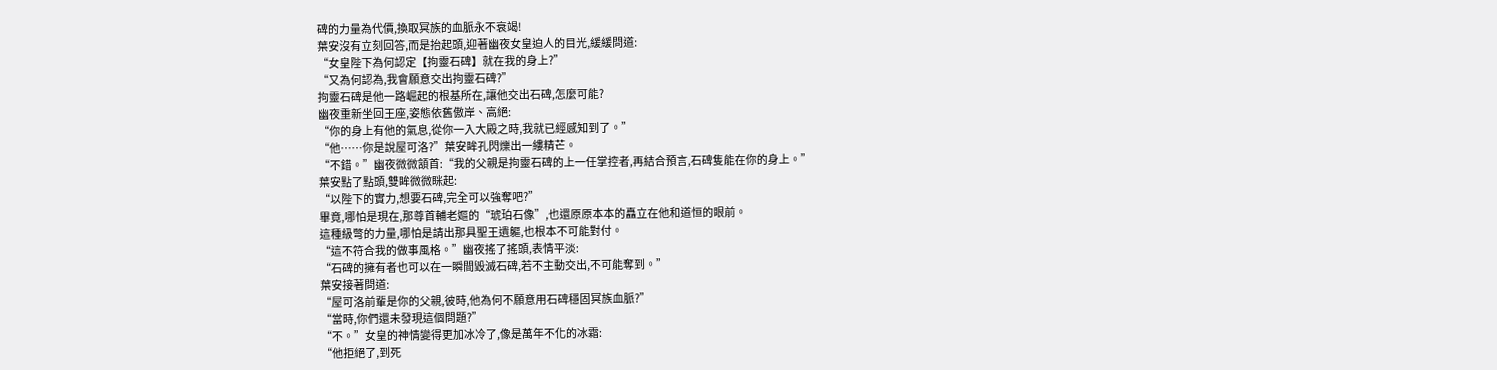碑的力量為代價,換取冥族的血脈永不衰竭!
葉安沒有立刻回答,而是抬起頭,迎著幽夜女皇迫人的目光,緩緩問道:
“女皇陛下為何認定【拘靈石碑】就在我的身上?”
“又為何認為,我會願意交出拘靈石碑?”
拘靈石碑是他一路崛起的根基所在,讓他交出石碑,怎麼可能?
幽夜重新坐回王座,姿態依舊傲岸、高絕:
“你的身上有他的氣息,從你一入大殿之時,我就已經感知到了。”
“他……你是說屋可洛?”葉安眸孔閃爍出一縷精芒。
“不錯。”幽夜微微頷首:“我的父親是拘靈石碑的上一任掌控者,再結合預言,石碑隻能在你的身上。”
葉安點了點頭,雙眸微微眯起:
“以陛下的實力,想要石碑,完全可以強奪吧?”
畢竟,哪怕是現在,那尊首輔老嫗的“琥珀石像”,也還原原本本的矗立在他和道恒的眼前。
這種級彆的力量,哪怕是請出那具聖王遺軀,也根本不可能對付。
“這不符合我的做事風格。”幽夜搖了搖頭,表情平淡:
“石碑的擁有者也可以在一瞬間毀滅石碑,若不主動交出,不可能奪到。”
葉安接著問道:
“屋可洛前輩是你的父親,彼時,他為何不願意用石碑穩固冥族血脈?”
“當時,你們還未發現這個問題?”
“不。”女皇的神情變得更加冰冷了,像是萬年不化的冰霜:
“他拒絕了,到死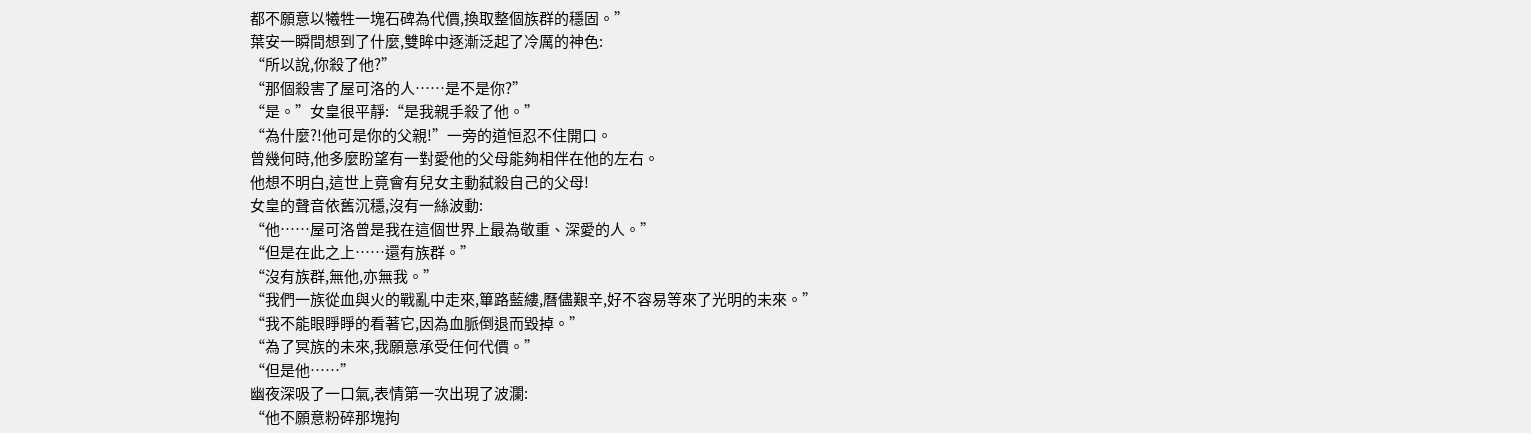都不願意以犧牲一塊石碑為代價,換取整個族群的穩固。”
葉安一瞬間想到了什麼,雙眸中逐漸泛起了冷厲的神色:
“所以說,你殺了他?”
“那個殺害了屋可洛的人……是不是你?”
“是。”女皇很平靜:“是我親手殺了他。”
“為什麼?!他可是你的父親!”一旁的道恒忍不住開口。
曾幾何時,他多麼盼望有一對愛他的父母能夠相伴在他的左右。
他想不明白,這世上竟會有兒女主動弑殺自己的父母!
女皇的聲音依舊沉穩,沒有一絲波動:
“他……屋可洛曾是我在這個世界上最為敬重、深愛的人。”
“但是在此之上……還有族群。”
“沒有族群,無他,亦無我。”
“我們一族從血與火的戰亂中走來,篳路藍縷,曆儘艱辛,好不容易等來了光明的未來。”
“我不能眼睜睜的看著它,因為血脈倒退而毀掉。”
“為了冥族的未來,我願意承受任何代價。”
“但是他……”
幽夜深吸了一口氣,表情第一次出現了波瀾:
“他不願意粉碎那塊拘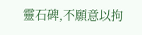靈石碑,不願意以拘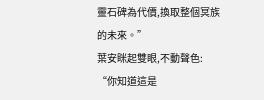靈石碑為代價,換取整個冥族的未來。”
葉安眯起雙眼,不動聲色:
“你知道這是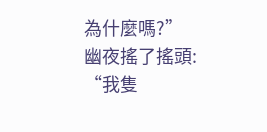為什麼嗎?”
幽夜搖了搖頭:
“我隻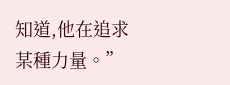知道,他在追求某種力量。”